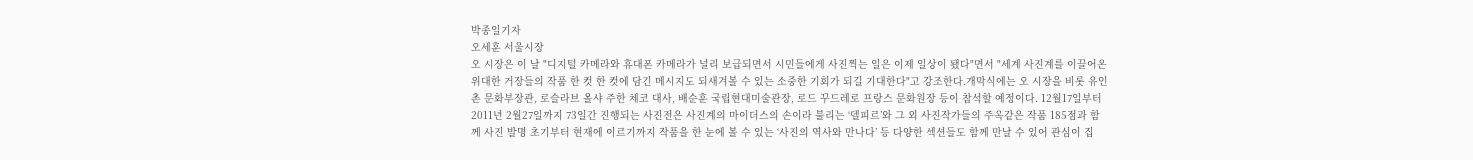박종일기자
오세훈 서울시장
오 시장은 이 날 "디지털 카메라와 휴대폰 카메라가 널리 보급되면서 시민들에게 사진찍는 일은 이제 일상이 됐다"면서 "세계 사진계를 이끌어온 위대한 거장들의 작품 한 컷 한 컷에 담긴 메시지도 되새겨볼 수 있는 소중한 기회가 되길 기대한다"고 강조한다.개막식에는 오 시장을 비롯 유인촌 문화부장관, 로슬라브 올샤 주한 체코 대사, 배순훈 국립현대미술관장, 로드 꾸드레로 프랑스 문화원장 등이 참석할 예정이다. 12월17일부터 2011년 2월27일까지 73일간 진행되는 사진전은 사진계의 마이더스의 손이라 불리는 ‘델피르’와 그 외 사진작가들의 주옥같은 작품 185점과 함께 사진 발명 초기부터 현재에 이르기까지 작품을 한 눈에 볼 수 있는 ‘사진의 역사와 만나다’ 등 다양한 섹션들도 함께 만날 수 있어 관심이 집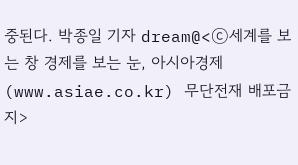중된다. 박종일 기자 dream@<ⓒ세계를 보는 창 경제를 보는 눈, 아시아경제(www.asiae.co.kr) 무단전재 배포금지>